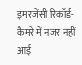इमरजेंसी रिकॉर्ड-कैमरे में नजर नहीं आई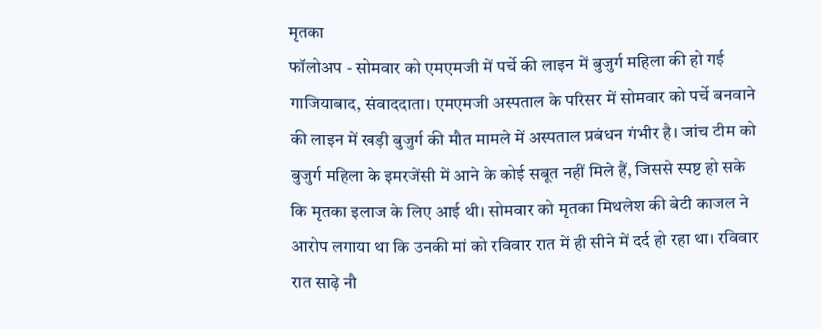मृतका
फॉलोअप - सोमवार को एमएमजी में पर्चे की लाइन में बुजुर्ग महिला की हो गई
गाजियाबाद, संवाददाता। एमएमजी अस्पताल के परिसर में सोमवार को पर्चे बनवाने की लाइन में खड़ी बुजुर्ग की मौत मामले में अस्पताल प्रबंधन गंभीर है। जांच टीम को बुजुर्ग महिला के इमरजेंसी में आने के कोई सबूत नहीं मिले हैं, जिससे स्पष्ट हो सके कि मृतका इलाज के लिए आई थी। सोमवार को मृतका मिथलेश की बेटी काजल ने आरोप लगाया था कि उनकी मां को रविवार रात में ही सीने में दर्द हो रहा था। रविवार रात साढ़े नौ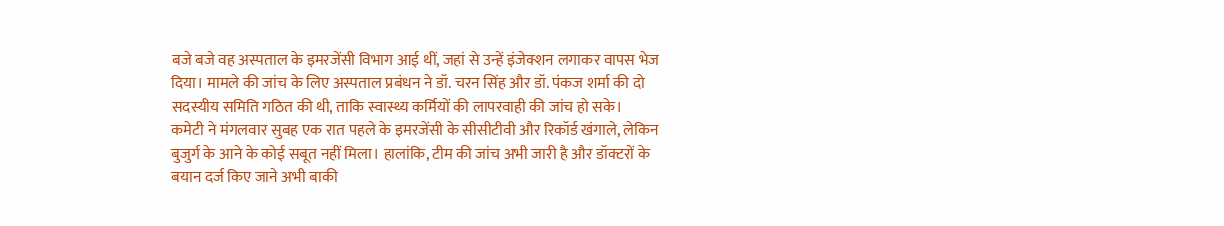बजे बजे वह अस्पताल के इमरजेंसी विभाग आई थीं, जहां से उन्हें इंजेक्शन लगाकर वापस भेज दिया। मामले की जांच के लिए अस्पताल प्रबंधन ने डॉ. चरन सिंह और डॉ. पंकज शर्मा की दो सदस्यीय समिति गठित की थी, ताकि स्वास्थ्य कर्मियों की लापरवाही की जांच हो सके।
कमेटी ने मंगलवार सुबह एक रात पहले के इमरजेंसी के सीसीटीवी और रिकॉर्ड खंगाले, लेकिन बुजुर्ग के आने के कोई सबूत नहीं मिला। हालांकि, टीम की जांच अभी जारी है और डॉक्टरों के बयान दर्ज किए जाने अभी बाकी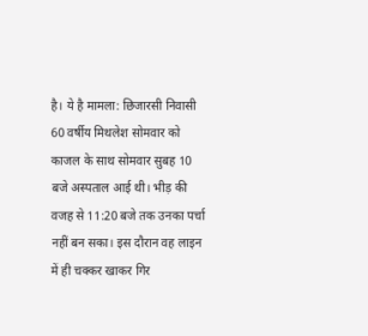है। ये है मामला: छिजारसी निवासी 60 वर्षीय मिथलेश सोमवार को काजल के साथ सोमवार सुबह 10 बजे अस्पताल आई थी। भीड़ की वजह से 11:20 बजे तक उनका पर्चा नहीं बन सका। इस दौरान वह लाइन में ही चक्कर खाकर गिर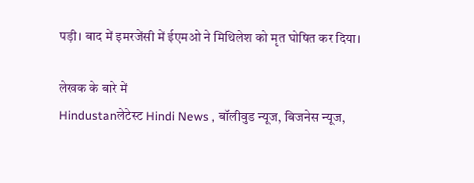पड़ी। बाद में इमरजेंसी में ईएमओ ने मिथिलेश को मृत घोषित कर दिया।

लेखक के बारे में
Hindustanलेटेस्ट Hindi News , बॉलीवुड न्यूज, बिजनेस न्यूज,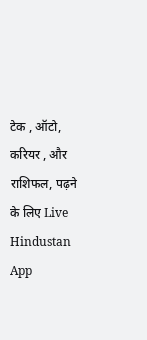टेक , ऑटो, करियर , और राशिफल, पढ़ने के लिए Live Hindustan App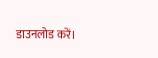डाउनलोड करें।